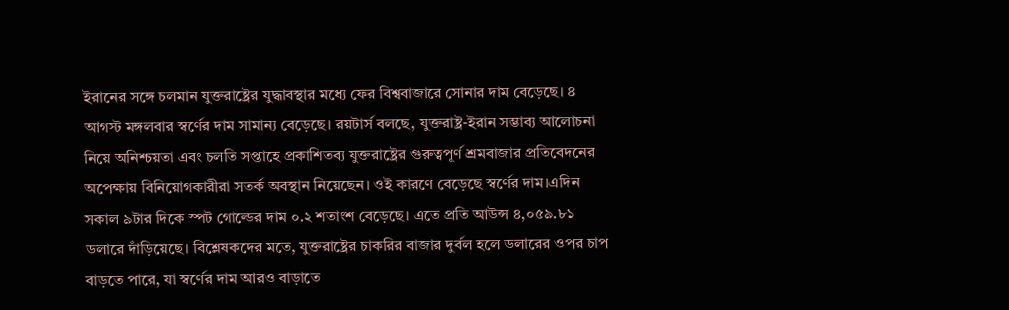ইরানের সঙ্গে চলমান যুক্তরাষ্ট্রের যুদ্ধাবস্থার মধ্যে ফের বিশ্ববাজারে সোনার দাম বেড়েছে। ৪ আগস্ট মঙ্গলবার স্বর্ণের দাম সামান্য বেড়েছে। রয়টার্স বলছে, যুক্তরাষ্ট্র-ইরান সম্ভাব্য আলোচনা নিয়ে অনিশ্চয়তা এবং চলতি সপ্তাহে প্রকাশিতব্য যুক্তরাষ্ট্রের গুরুত্বপূর্ণ শ্রমবাজার প্রতিবেদনের অপেক্ষায় বিনিয়োগকারীরা সতর্ক অবস্থান নিয়েছেন। ওই কারণে বেড়েছে স্বর্ণের দাম।এদিন সকাল ৯টার দিকে স্পট গোল্ডের দাম ০.২ শতাংশ বেড়েছে। এতে প্রতি আউন্স ৪,০৫৯.৮১ ডলারে দাঁড়িয়েছে। বিশ্লেষকদের মতে, যুক্তরাষ্ট্রের চাকরির বাজার দুর্বল হলে ডলারের ওপর চাপ বাড়তে পারে, যা স্বর্ণের দাম আরও বাড়াতে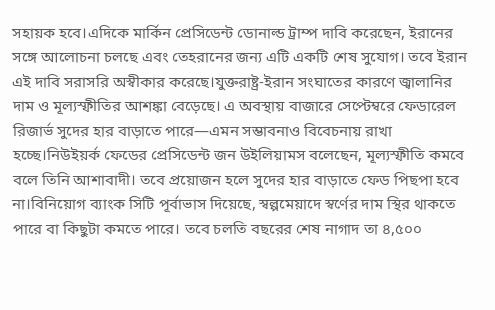সহায়ক হবে।এদিকে মার্কিন প্রেসিডেন্ট ডোনাল্ড ট্রাম্প দাবি করেছেন, ইরানের সঙ্গে আলোচনা চলছে এবং তেহরানের জন্য এটি একটি শেষ সুযোগ। তবে ইরান এই দাবি সরাসরি অস্বীকার করেছে।যুক্তরাষ্ট্র-ইরান সংঘাতের কারণে জ্বালানির দাম ও মূল্যস্ফীতির আশঙ্কা বেড়েছে। এ অবস্থায় বাজারে সেপ্টেম্বরে ফেডারেল রিজার্ভ সুদের হার বাড়াতে পারে—এমন সম্ভাবনাও বিবেচনায় রাখা হচ্ছে।নিউইয়র্ক ফেডের প্রেসিডেন্ট জন উইলিয়ামস বলেছেন, মূল্যস্ফীতি কমবে বলে তিনি আশাবাদী। তবে প্রয়োজন হলে সুদের হার বাড়াতে ফেড পিছপা হবে না।বিনিয়োগ ব্যাংক সিটি পূর্বাভাস দিয়েছে, স্বল্পমেয়াদে স্বর্ণের দাম স্থির থাকতে পারে বা কিছুটা কমতে পারে। তবে চলতি বছরের শেষ নাগাদ তা ৪,৫০০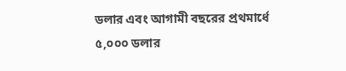ডলার এবং আগামী বছরের প্রথমার্ধে ৫,০০০ ডলার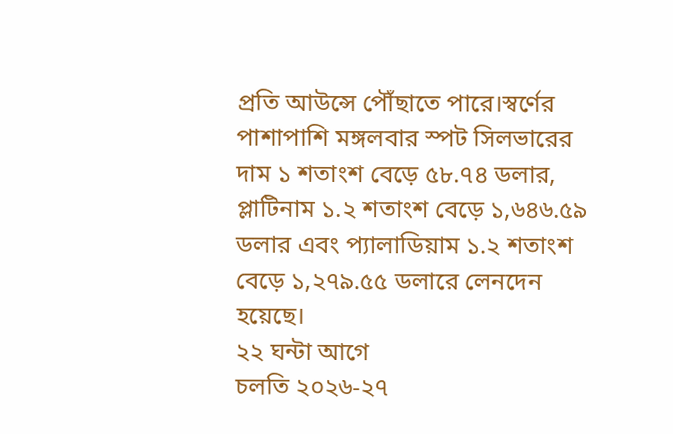প্রতি আউন্সে পৌঁছাতে পারে।স্বর্ণের পাশাপাশি মঙ্গলবার স্পট সিলভারের দাম ১ শতাংশ বেড়ে ৫৮.৭৪ ডলার, প্লাটিনাম ১.২ শতাংশ বেড়ে ১,৬৪৬.৫৯ ডলার এবং প্যালাডিয়াম ১.২ শতাংশ বেড়ে ১,২৭৯.৫৫ ডলারে লেনদেন হয়েছে।
২২ ঘন্টা আগে
চলতি ২০২৬-২৭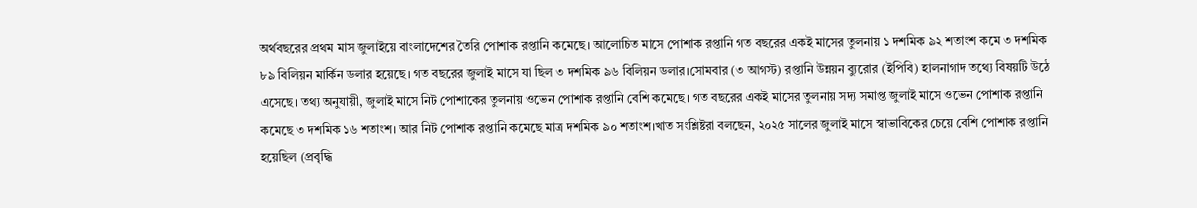অর্থবছরের প্রথম মাস জুলাইয়ে বাংলাদেশের তৈরি পোশাক রপ্তানি কমেছে। আলোচিত মাসে পোশাক রপ্তানি গত বছরের একই মাসের তুলনায় ১ দশমিক ৯২ শতাংশ কমে ৩ দশমিক ৮৯ বিলিয়ন মার্কিন ডলার হয়েছে। গত বছরের জুলাই মাসে যা ছিল ৩ দশমিক ৯৬ বিলিয়ন ডলার।সোমবার (৩ আগস্ট) রপ্তানি উন্নয়ন ব্যুরোর (ইপিবি) হালনাগাদ তথ্যে বিষয়টি উঠে এসেছে। তথ্য অনুযায়ী, জুলাই মাসে নিট পোশাকের তুলনায় ওভেন পোশাক রপ্তানি বেশি কমেছে। গত বছরের একই মাসের তুলনায় সদ্য সমাপ্ত জুলাই মাসে ওভেন পোশাক রপ্তানি কমেছে ৩ দশমিক ১৬ শতাংশ। আর নিট পোশাক রপ্তানি কমেছে মাত্র দশমিক ৯০ শতাংশ।খাত সংশ্লিষ্টরা বলছেন, ২০২৫ সালের জুলাই মাসে স্বাভাবিকের চেয়ে বেশি পোশাক রপ্তানি হয়েছিল (প্রবৃদ্ধি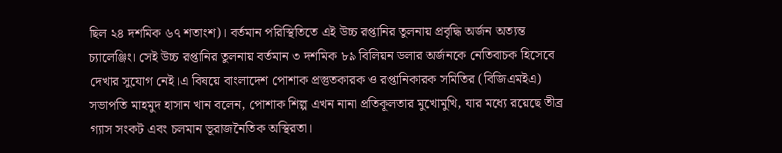ছিল ২৪ দশমিক ৬৭ শতাংশ)। বর্তমান পরিস্থিতিতে এই উচ্চ রপ্তানির তুলনায় প্রবৃদ্ধি অর্জন অত্যন্ত চ্যালেঞ্জিং। সেই উচ্চ রপ্তানির তুলনায় বর্তমান ৩ দশমিক ৮৯ বিলিয়ন ডলার অর্জনকে নেতিবাচক হিসেবে দেখার সুযোগ নেই।এ বিষয়ে বাংলাদেশ পোশাক প্রস্তুতকারক ও রপ্তানিকারক সমিতির (বিজিএমইএ) সভাপতি মাহমুদ হাসান খান বলেন, পোশাক শিল্প এখন নানা প্রতিকূলতার মুখোমুখি, যার মধ্যে রয়েছে তীব্র গ্যাস সংকট এবং চলমান ভূরাজনৈতিক অস্থিরতা।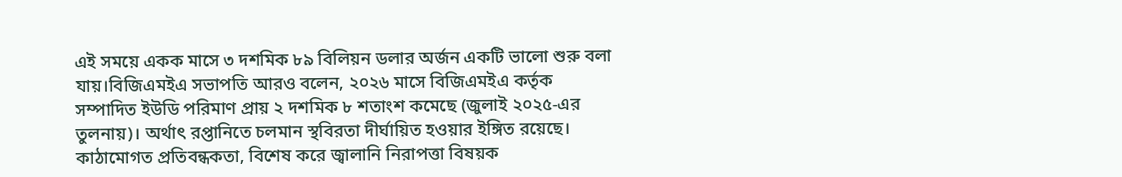এই সময়ে একক মাসে ৩ দশমিক ৮৯ বিলিয়ন ডলার অর্জন একটি ভালো শুরু বলা যায়।বিজিএমইএ সভাপতি আরও বলেন, ২০২৬ মাসে বিজিএমইএ কর্তৃক সম্পাদিত ইউডি পরিমাণ প্রায় ২ দশমিক ৮ শতাংশ কমেছে (জুলাই ২০২৫-এর তুলনায়)। অর্থাৎ রপ্তানিতে চলমান স্থবিরতা দীর্ঘায়িত হওয়ার ইঙ্গিত রয়েছে। কাঠামোগত প্রতিবন্ধকতা, বিশেষ করে জ্বালানি নিরাপত্তা বিষয়ক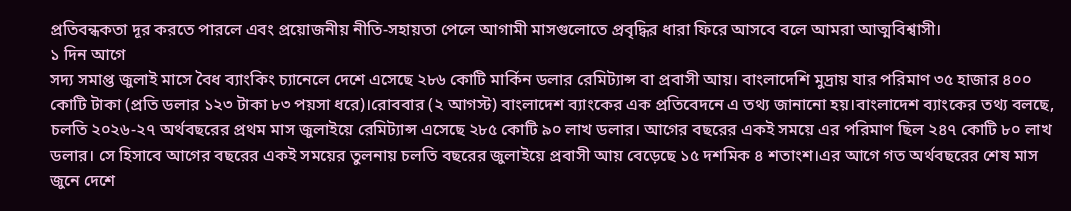প্রতিবন্ধকতা দূর করতে পারলে এবং প্রয়োজনীয় নীতি-সহায়তা পেলে আগামী মাসগুলোতে প্রবৃদ্ধির ধারা ফিরে আসবে বলে আমরা আত্মবিশ্বাসী।
১ দিন আগে
সদ্য সমাপ্ত জুলাই মাসে বৈধ ব্যাংকিং চ্যানেলে দেশে এসেছে ২৮৬ কোটি মার্কিন ডলার রেমিট্যান্স বা প্রবাসী আয়। বাংলাদেশি মুদ্রায় যার পরিমাণ ৩৫ হাজার ৪০০ কোটি টাকা (প্রতি ডলার ১২৩ টাকা ৮৩ পয়সা ধরে)।রোববার (২ আগস্ট) বাংলাদেশ ব্যাংকের এক প্রতিবেদনে এ তথ্য জানানো হয়।বাংলাদেশ ব্যাংকের তথ্য বলছে, চলতি ২০২৬-২৭ অর্থবছরের প্রথম মাস জুলাইয়ে রেমিট্যান্স এসেছে ২৮৫ কোটি ৯০ লাখ ডলার। আগের বছরের একই সময়ে এর পরিমাণ ছিল ২৪৭ কোটি ৮০ লাখ ডলার। সে হিসাবে আগের বছরের একই সময়ের তুলনায় চলতি বছরের জুলাইয়ে প্রবাসী আয় বেড়েছে ১৫ দশমিক ৪ শতাংশ।এর আগে গত অর্থবছরের শেষ মাস জুনে দেশে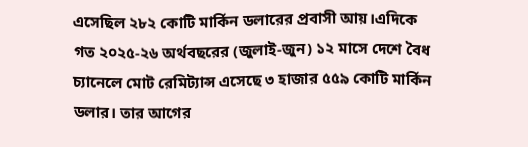এসেছিল ২৮২ কোটি মার্কিন ডলারের প্রবাসী আয়।এদিকে গত ২০২৫-২৬ অর্থবছরের (জুলাই-জুন) ১২ মাসে দেশে বৈধ চ্যানেলে মোট রেমিট্যান্স এসেছে ৩ হাজার ৫৫৯ কোটি মার্কিন ডলার। তার আগের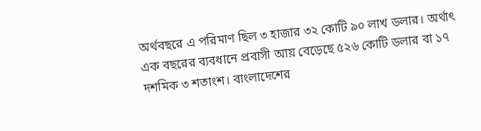অর্থবছরে এ পরিমাণ ছিল ৩ হাজার ৩২ কোটি ৯০ লাখ ডলার। অর্থাৎ এক বছরের ব্যবধানে প্রবাসী আয় বেড়েছে ৫২৬ কোটি ডলার বা ১৭ দশমিক ৩ শতাংশ। বাংলাদেশের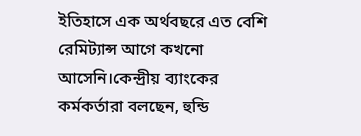ইতিহাসে এক অর্থবছরে এত বেশি রেমিট্যান্স আগে কখনো আসেনি।কেন্দ্রীয় ব্যাংকের কর্মকর্তারা বলছেন, হুন্ডি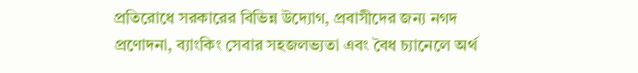প্রতিরোধে সরকারের বিভিন্ন উদ্যোগ, প্রবাসীদের জন্য নগদ প্রণোদনা, ব্যাংকিং সেবার সহজলভ্যতা এবং বৈধ চ্যানেলে অর্থ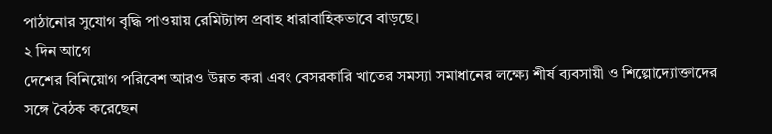পাঠানোর সুযোগ বৃদ্ধি পাওয়ায় রেমিট্যান্স প্রবাহ ধারাবাহিকভাবে বাড়ছে।
২ দিন আগে
দেশের বিনিয়োগ পরিবেশ আরও উন্নত করা এবং বেসরকারি খাতের সমস্যা সমাধানের লক্ষ্যে শীর্ষ ব্যবসায়ী ও শিল্পোদ্যোক্তাদের সঙ্গে বৈঠক করেছেন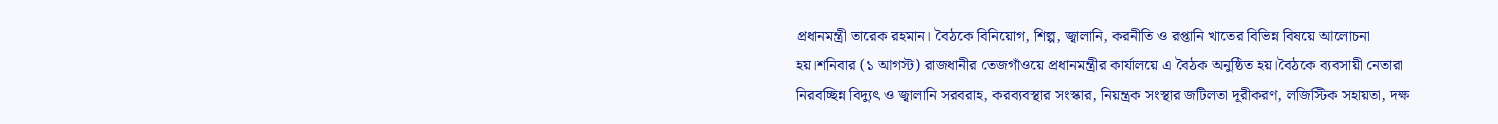প্রধানমন্ত্রী তারেক রহমান। বৈঠকে বিনিয়োগ, শিল্প, জ্বালানি, করনীতি ও রপ্তানি খাতের বিভিন্ন বিষয়ে আলোচনা হয়।শনিবার (১ আগস্ট) রাজধানীর তেজগাঁওয়ে প্রধানমন্ত্রীর কার্যালয়ে এ বৈঠক অনুষ্ঠিত হয়।বৈঠকে ব্যবসায়ী নেতারা নিরবচ্ছিন্ন বিদ্যুৎ ও জ্বালানি সরবরাহ, করব্যবস্থার সংস্কার, নিয়ন্ত্রক সংস্থার জটিলতা দূরীকরণ, লজিস্টিক সহায়তা, দক্ষ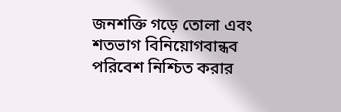জনশক্তি গড়ে তোলা এবং শতভাগ বিনিয়োগবান্ধব পরিবেশ নিশ্চিত করার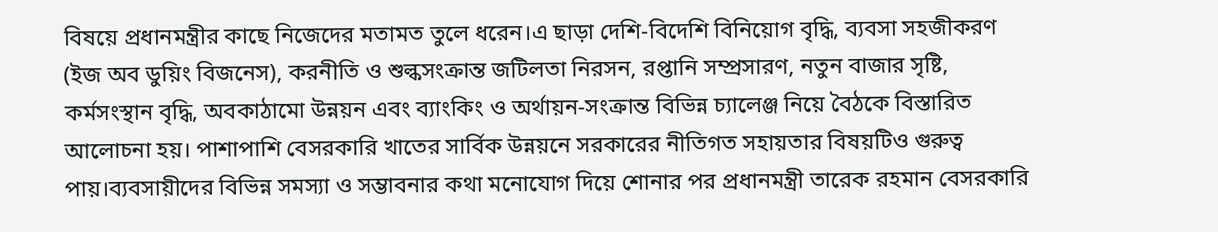বিষয়ে প্রধানমন্ত্রীর কাছে নিজেদের মতামত তুলে ধরেন।এ ছাড়া দেশি-বিদেশি বিনিয়োগ বৃদ্ধি, ব্যবসা সহজীকরণ (ইজ অব ডুয়িং বিজনেস), করনীতি ও শুল্কসংক্রান্ত জটিলতা নিরসন, রপ্তানি সম্প্রসারণ, নতুন বাজার সৃষ্টি, কর্মসংস্থান বৃদ্ধি, অবকাঠামো উন্নয়ন এবং ব্যাংকিং ও অর্থায়ন-সংক্রান্ত বিভিন্ন চ্যালেঞ্জ নিয়ে বৈঠকে বিস্তারিত আলোচনা হয়। পাশাপাশি বেসরকারি খাতের সার্বিক উন্নয়নে সরকারের নীতিগত সহায়তার বিষয়টিও গুরুত্ব পায়।ব্যবসায়ীদের বিভিন্ন সমস্যা ও সম্ভাবনার কথা মনোযোগ দিয়ে শোনার পর প্রধানমন্ত্রী তারেক রহমান বেসরকারি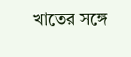খাতের সঙ্গে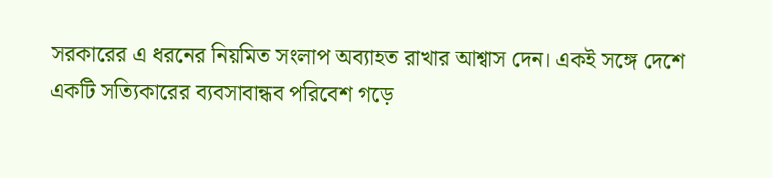সরকারের এ ধরনের নিয়মিত সংলাপ অব্যাহত রাখার আশ্বাস দেন। একই সঙ্গে দেশে একটি সত্যিকারের ব্যবসাবান্ধব পরিবেশ গড়ে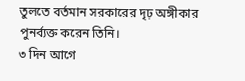তুলতে বর্তমান সরকারের দৃঢ় অঙ্গীকার পুনর্ব্যক্ত করেন তিনি।
৩ দিন আগে